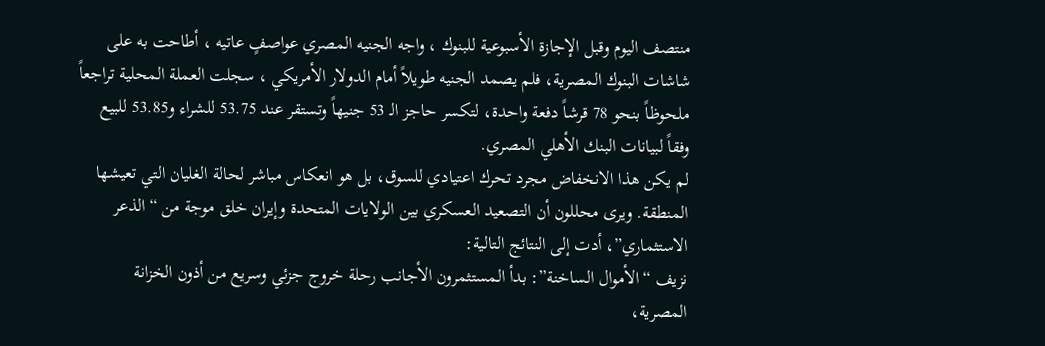منتصف اليوم وقبل الإجازة الأسبوعية للبنوك ، واجه الجنيه المصري عواصفٍ عاتيه ، أطاحت به على شاشات البنوك المصرية، فلم يصمد الجنيه طويلاً أمام الدولار الأمريكي ، سجلت العملة المحلية تراجعاً ملحوظاً بنحو 78 قرشاً دفعة واحدة، لتكسر حاجز الـ 53 جنيهاً وتستقر عند 53.75 للشراء و53.85 للبيع وفقاً لبيانات البنك الأهلي المصري.
لم يكن هذا الانخفاض مجرد تحرك اعتيادي للسوق، بل هو انعكاس مباشر لحالة الغليان التي تعيشها المنطقة. ويرى محللون أن التصعيد العسكري بين الولايات المتحدة وإيران خلق موجة من “الذعر الاستثماري”، أدت إلى النتائج التالية:
نزيف “الأموال الساخنة”: بدأ المستثمرون الأجانب رحلة خروج جزئي وسريع من أذون الخزانة المصرية،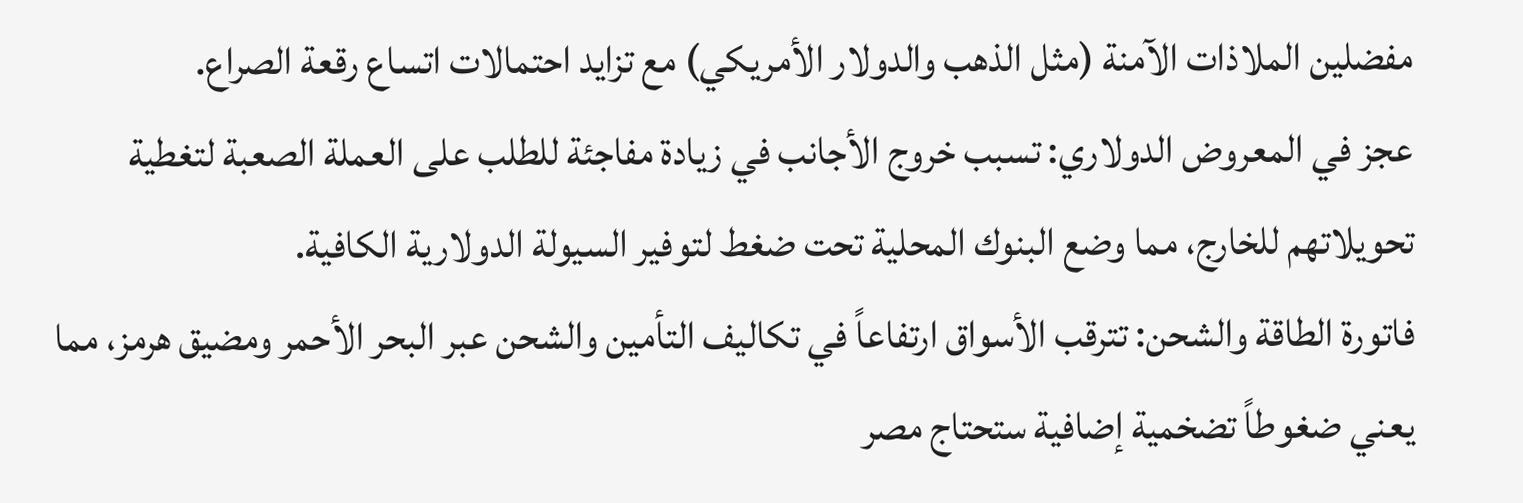مفضلين الملاذات الآمنة (مثل الذهب والدولار الأمريكي) مع تزايد احتمالات اتساع رقعة الصراع.
عجز في المعروض الدولاري: تسبب خروج الأجانب في زيادة مفاجئة للطلب على العملة الصعبة لتغطية تحويلاتهم للخارج، مما وضع البنوك المحلية تحت ضغط لتوفير السيولة الدولارية الكافية.
فاتورة الطاقة والشحن: تترقب الأسواق ارتفاعاً في تكاليف التأمين والشحن عبر البحر الأحمر ومضيق هرمز، مما يعني ضغوطاً تضخمية إضافية ستحتاج مصر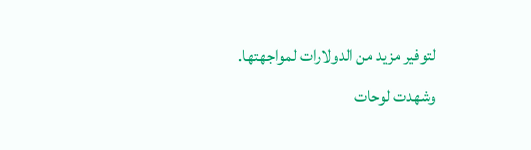لتوفير مزيد من الدولارات لمواجهتها.
وشهدت لوحات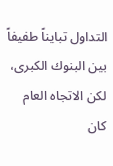التداول تبايناً طفيفاً بين البنوك الكبرى، لكن الاتجاه العام كان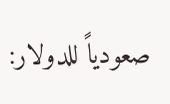صعودياً للدولار: